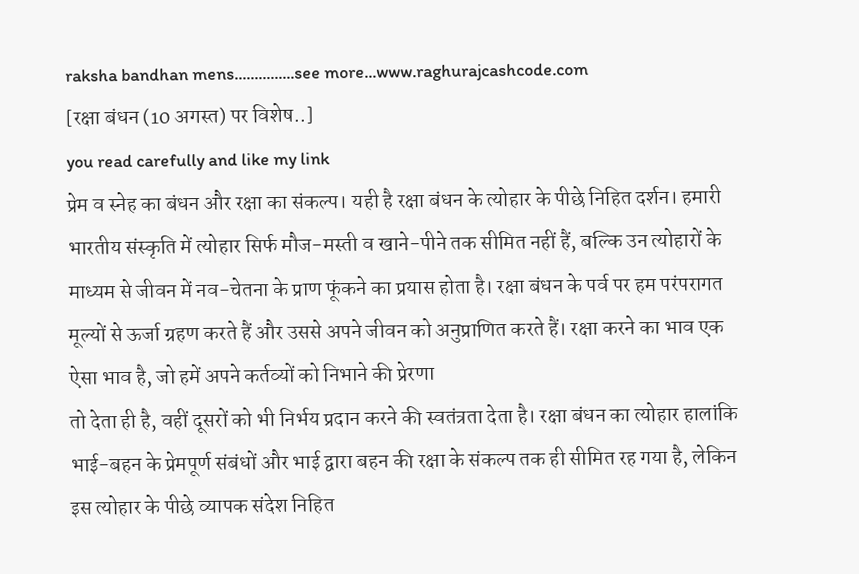raksha bandhan mens...............see more...www.raghurajcashcode.com
[रक्षा बंधन (10 अगस्त) पर विशेष..]
you read carefully and like my link
प्रेम व स्नेह का बंधन और रक्षा का संकल्प। यही है रक्षा बंधन के त्योहार के पीछे निहित दर्शन। हमारी भारतीय संस्कृति में त्योहार सिर्फ मौज-मस्ती व खाने-पीने तक सीमित नहीं हैं, बल्कि उन त्योहारों के माध्यम से जीवन में नव-चेतना के प्राण फूंकने का प्रयास होता है। रक्षा बंधन के पर्व पर हम परंपरागत मूल्यों से ऊर्जा ग्रहण करते हैं और उससे अपने जीवन को अनुप्राणित करते हैं। रक्षा करने का भाव एक ऐसा भाव है, जो हमें अपने कर्तव्यों को निभाने की प्रेरणा
तो देता ही है, वहीं दूसरों को भी निर्भय प्रदान करने की स्वतंत्रता देता है। रक्षा बंधन का त्योहार हालांकि भाई-बहन के प्रेमपूर्ण संबंधों और भाई द्वारा बहन की रक्षा के संकल्प तक ही सीमित रह गया है, लेकिन इस त्योहार के पीछे व्यापक संदेश निहित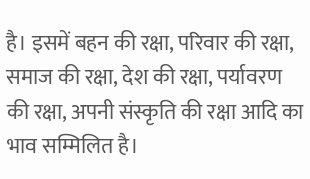है। इसमें बहन की रक्षा, परिवार की रक्षा, समाज की रक्षा, देश की रक्षा, पर्यावरण की रक्षा, अपनी संस्कृति की रक्षा आदि का भाव सम्मिलित है।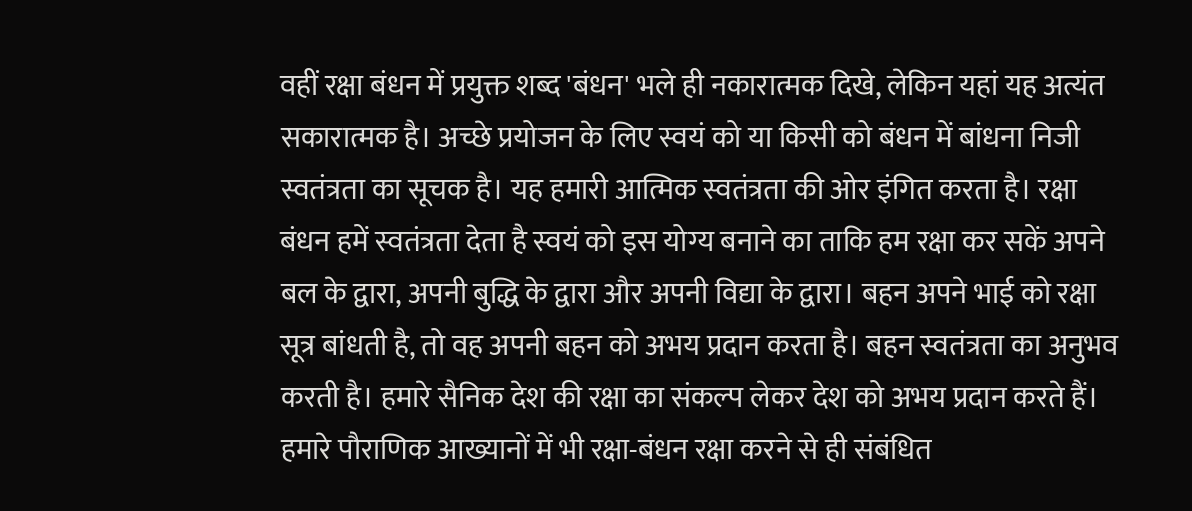वहीं रक्षा बंधन में प्रयुक्त शब्द 'बंधन' भले ही नकारात्मक दिखे, लेकिन यहां यह अत्यंत सकारात्मक है। अच्छे प्रयोजन के लिए स्वयं को या किसी को बंधन में बांधना निजी स्वतंत्रता का सूचक है। यह हमारी आत्मिक स्वतंत्रता की ओर इंगित करता है। रक्षा बंधन हमें स्वतंत्रता देता है स्वयं को इस योग्य बनाने का ताकि हम रक्षा कर सकें अपने बल के द्वारा, अपनी बुद्धि के द्वारा और अपनी विद्या के द्वारा। बहन अपने भाई को रक्षा सूत्र बांधती है, तो वह अपनी बहन को अभय प्रदान करता है। बहन स्वतंत्रता का अनुभव करती है। हमारे सैनिक देश की रक्षा का संकल्प लेकर देश को अभय प्रदान करते हैं।
हमारे पौराणिक आख्यानों में भी रक्षा-बंधन रक्षा करने से ही संबंधित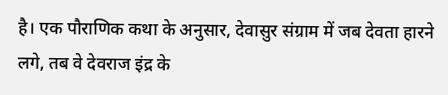है। एक पौराणिक कथा के अनुसार, देवासुर संग्राम में जब देवता हारने लगे, तब वे देवराज इंद्र के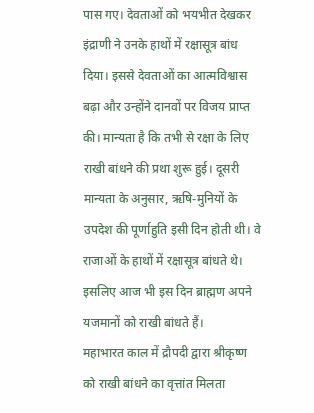पास गए। देवताओं को भयभीत देखकर इंद्राणी ने उनके हाथों में रक्षासूत्र बांध दिया। इससे देवताओं का आत्मविश्वास बढ़ा और उन्होंने दानवों पर विजय प्राप्त की। मान्यता है कि तभी से रक्षा के लिए राखी बांधने की प्रथा शुरू हुई। दूसरी मान्यता के अनुसार, ऋषि-मुनियों के उपदेश की पूर्णाहुति इसी दिन होती थी। वे राजाओं के हाथों में रक्षासूत्र बांधते थे। इसलिए आज भी इस दिन ब्राह्मण अपने यजमानों को राखी बांधते हैं।
महाभारत काल में द्रौपदी द्वारा श्रीकृष्ण को राखी बांधने का वृत्तांत मिलता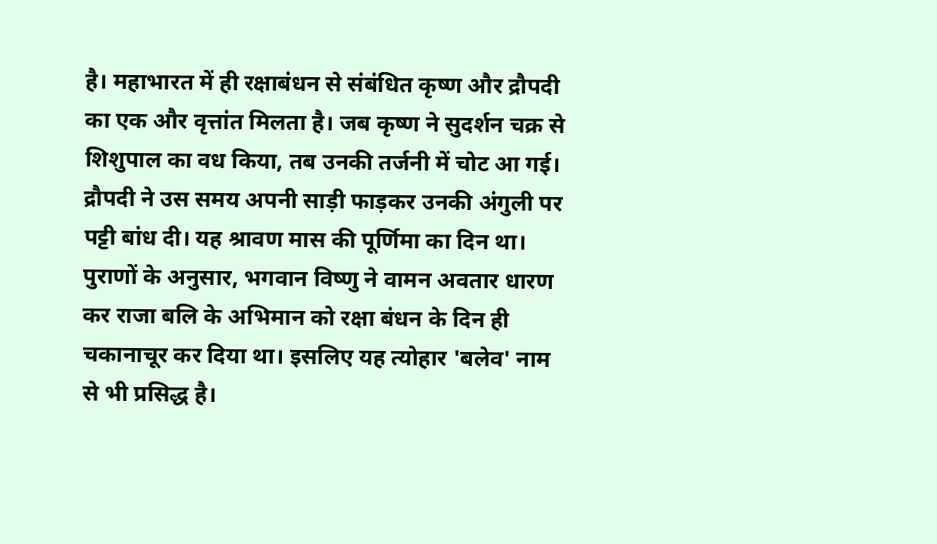है। महाभारत में ही रक्षाबंधन से संबंधित कृष्ण और द्रौपदी का एक और वृत्तांत मिलता है। जब कृष्ण ने सुदर्शन चक्र से शिशुपाल का वध किया, तब उनकी तर्जनी में चोट आ गई। द्रौपदी ने उस समय अपनी साड़ी फाड़कर उनकी अंगुली पर पट्टी बांध दी। यह श्रावण मास की पूर्णिमा का दिन था।
पुराणों के अनुसार, भगवान विष्णु ने वामन अवतार धारण कर राजा बलि के अभिमान को रक्षा बंधन के दिन ही चकानाचूर कर दिया था। इसलिए यह त्योहार 'बलेव' नाम से भी प्रसिद्ध है।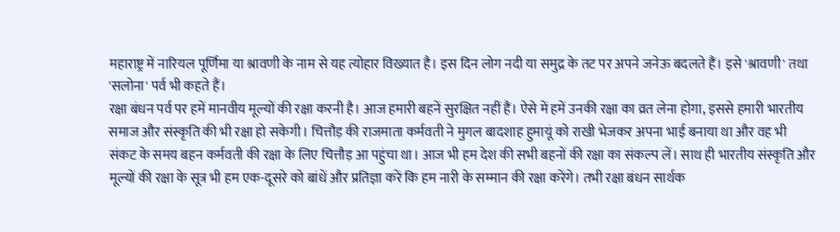महाराष्ट्र में नारियल पूर्णिमा या श्रावणी के नाम से यह त्योहार विख्यात है। इस दिन लोग नदी या समुद्र के तट पर अपने जनेऊ बदलते हैं। इसे 'श्रावणी' तथा 'सलोना' पर्व भी कहते हैं।
रक्षा बंधन पर्व पर हमें मानवीय मूल्यों की रक्षा करनी है। आज हमारी बहनें सुरक्षित नहीं हैं। ऐसे में हमें उनकी रक्षा का व्रत लेना होगा, इससे हमारी भारतीय समाज और संस्कृति की भी रक्षा हो सकेगी। चित्तौड़ की राजमाता कर्मवती ने मुगल बादशाह हुमायूं को राखी भेजकर अपना भाई बनाया था और वह भी संकट के समय बहन कर्मवती की रक्षा के लिए चित्तौड़ आ पहुंचा था। आज भी हम देश की सभी बहनों की रक्षा का संकल्प लें। साथ ही भारतीय संस्कृति और मूल्यों की रक्षा के सूत्र भी हम एक-दूसरे को बांधें और प्रतिज्ञा करें कि हम नारी के सम्मान की रक्षा करेंगे। तभी रक्षा बंधन सार्थक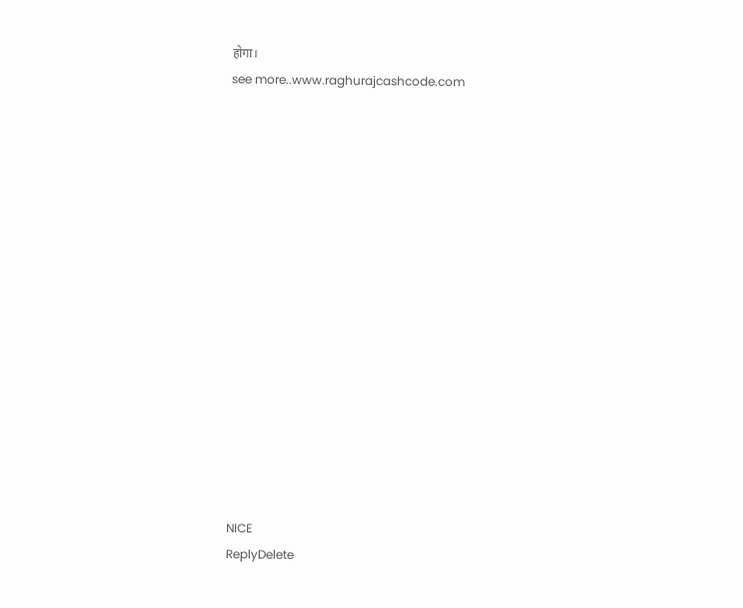होगा।
see more..www.raghurajcashcode.com
















NICE
ReplyDelete